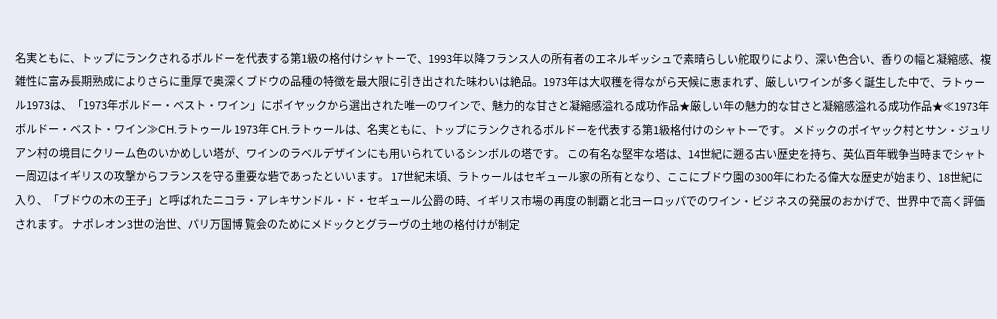名実ともに、トップにランクされるボルドーを代表する第1級の格付けシャトーで、1993年以降フランス人の所有者のエネルギッシュで素晴らしい舵取りにより、深い色合い、香りの幅と凝縮感、複雑性に富み長期熟成によりさらに重厚で奥深くブドウの品種の特徴を最大限に引き出された味わいは絶品。1973年は大収穫を得ながら天候に恵まれず、厳しいワインが多く誕生した中で、ラトゥール1973は、「1973年ボルドー・ベスト・ワイン」にポイヤックから選出された唯一のワインで、魅力的な甘さと凝縮感溢れる成功作品★厳しい年の魅力的な甘さと凝縮感溢れる成功作品★≪1973年ボルドー・ベスト・ワイン≫CH.ラトゥール 1973年 CH.ラトゥールは、名実ともに、トップにランクされるボルドーを代表する第1級格付けのシャトーです。 メドックのポイヤック村とサン・ジュリアン村の境目にクリーム色のいかめしい塔が、ワインのラベルデザインにも用いられているシンボルの塔です。 この有名な堅牢な塔は、14世紀に遡る古い歴史を持ち、英仏百年戦争当時までシャトー周辺はイギリスの攻撃からフランスを守る重要な砦であったといいます。 17世紀末頃、ラトゥールはセギュール家の所有となり、ここにブドウ園の300年にわたる偉大な歴史が始まり、18世紀に入り、「ブドウの木の王子」と呼ばれたニコラ・アレキサンドル・ド・セギュール公爵の時、イギリス市場の再度の制覇と北ヨーロッパでのワイン・ビジ ネスの発展のおかげで、世界中で高く評価されます。 ナポレオン3世の治世、パリ万国博 覧会のためにメドックとグラーヴの土地の格付けが制定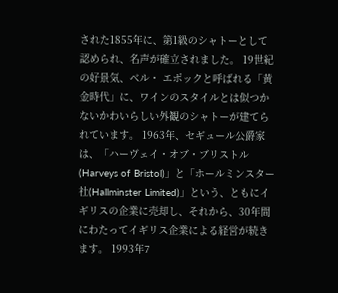された1855年に、第1級のシャトーとして 認められ、名声が確立されました。 19世紀の好景気、ベル・ エポックと呼ばれる「黄金時代」に、ワインのスタイルとは似つかないかわいらしい外観のシャトーが建てられています。 1963年、セギュール公爵家は、「ハーヴェイ・オブ・ブリストル(Harveys of Bristol)」と「ホールミンスター社(Hallminster Limited)」という、ともにイギリスの企業に売却し、それから、30年間にわたってイギリス企業による経営が続きます。 1993年7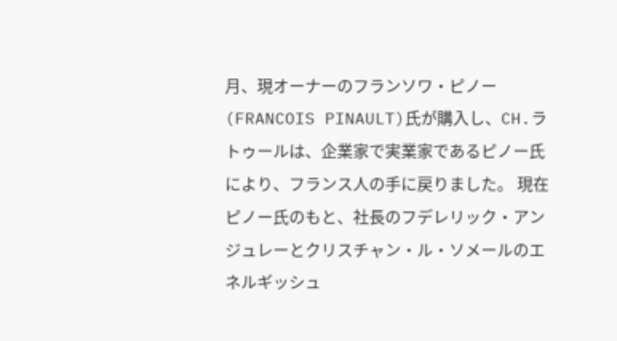月、現オーナーのフランソワ・ピノー(FRANCOIS PINAULT)氏が購入し、CH.ラトゥールは、企業家で実業家であるピノー氏により、フランス人の手に戻りました。 現在ピノー氏のもと、社長のフデレリック・アンジュレーとクリスチャン・ル・ソメールのエネルギッシュ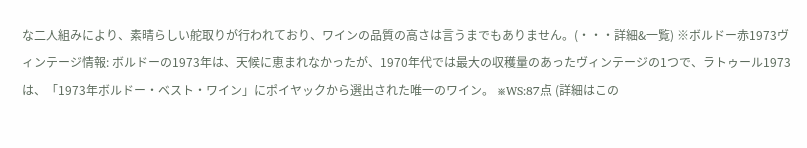な二人組みにより、素晴らしい舵取りが行われており、ワインの品質の高さは言うまでもありません。(・・・詳細&一覧) ※ボルドー赤1973ヴィンテージ情報: ボルドーの1973年は、天候に恵まれなかったが、1970年代では最大の収穫量のあったヴィンテージの1つで、ラトゥール1973は、「1973年ボルドー・ベスト・ワイン」にポイヤックから選出された唯一のワイン。 ※WS:87点 (詳細はこの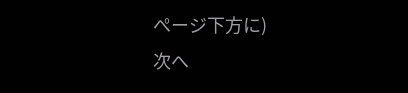ぺージ下方に)
次へ